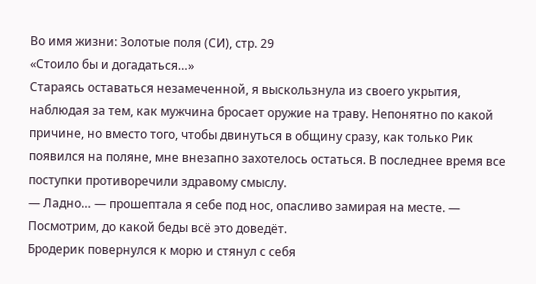Во имя жизни: Золотые поля (СИ), стр. 29
«Стоило бы и догадаться…»
Стараясь оставаться незамеченной, я выскользнула из своего укрытия, наблюдая за тем, как мужчина бросает оружие на траву. Непонятно по какой причине, но вместо того, чтобы двинуться в общину сразу, как только Рик появился на поляне, мне внезапно захотелось остаться. В последнее время все поступки противоречили здравому смыслу.
— Ладно… — прошептала я себе под нос, опасливо замирая на месте. — Посмотрим, до какой беды всё это доведёт.
Бродерик повернулся к морю и стянул с себя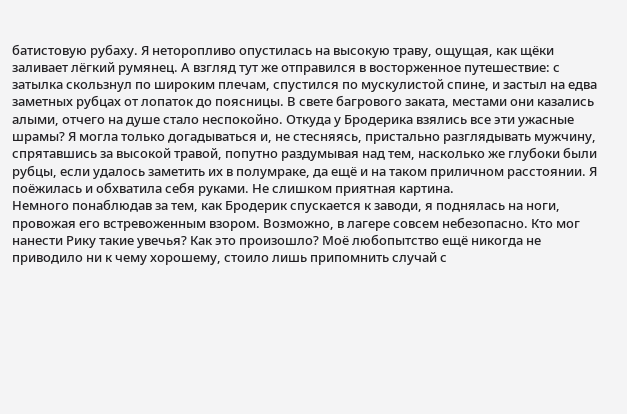батистовую рубаху. Я неторопливо опустилась на высокую траву, ощущая, как щёки заливает лёгкий румянец. А взгляд тут же отправился в восторженное путешествие: с затылка скользнул по широким плечам, спустился по мускулистой спине, и застыл на едва заметных рубцах от лопаток до поясницы. В свете багрового заката, местами они казались алыми, отчего на душе стало неспокойно. Откуда у Бродерика взялись все эти ужасные шрамы? Я могла только догадываться и, не стесняясь, пристально разглядывать мужчину, спрятавшись за высокой травой, попутно раздумывая над тем, насколько же глубоки были рубцы, если удалось заметить их в полумраке, да ещё и на таком приличном расстоянии. Я поёжилась и обхватила себя руками. Не слишком приятная картина.
Немного понаблюдав за тем, как Бродерик спускается к заводи, я поднялась на ноги, провожая его встревоженным взором. Возможно, в лагере совсем небезопасно. Кто мог нанести Рику такие увечья? Как это произошло? Моё любопытство ещё никогда не приводило ни к чему хорошему, стоило лишь припомнить случай с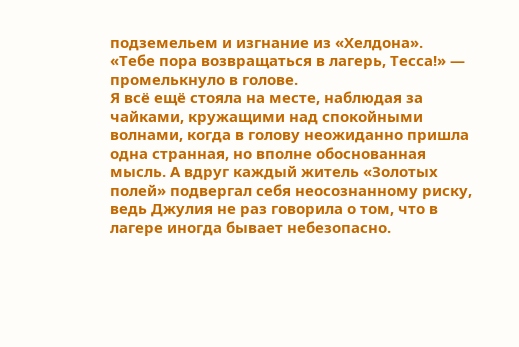подземельем и изгнание из «Хелдона».
«Тебе пора возвращаться в лагерь, Тесса!» — промелькнуло в голове.
Я всё ещё стояла на месте, наблюдая за чайками, кружащими над спокойными волнами, когда в голову неожиданно пришла одна странная, но вполне обоснованная мысль. А вдруг каждый житель «Золотых полей» подвергал себя неосознанному риску, ведь Джулия не раз говорила о том, что в лагере иногда бывает небезопасно.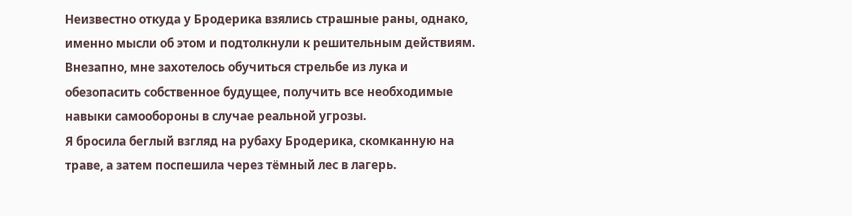Неизвестно откуда у Бродерика взялись страшные раны, однако, именно мысли об этом и подтолкнули к решительным действиям. Внезапно, мне захотелось обучиться стрельбе из лука и обезопасить собственное будущее, получить все необходимые навыки самообороны в случае реальной угрозы.
Я бросила беглый взгляд на рубаху Бродерика, скомканную на траве, а затем поспешила через тёмный лес в лагерь.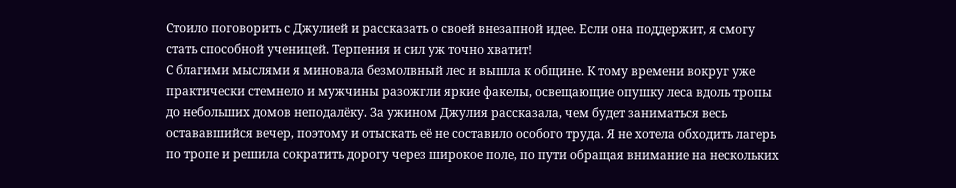Стоило поговорить с Джулией и рассказать о своей внезапной идее. Если она поддержит, я смогу стать способной ученицей. Терпения и сил уж точно хватит!
С благими мыслями я миновала безмолвный лес и вышла к общине. К тому времени вокруг уже практически стемнело и мужчины разожгли яркие факелы, освещающие опушку леса вдоль тропы до небольших домов неподалёку. За ужином Джулия рассказала, чем будет заниматься весь остававшийся вечер, поэтому и отыскать её не составило особого труда. Я не хотела обходить лагерь по тропе и решила сократить дорогу через широкое поле, по пути обращая внимание на нескольких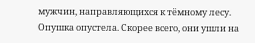мужчин, направляющихся к тёмному лесу. Опушка опустела. Скорее всего, они ушли на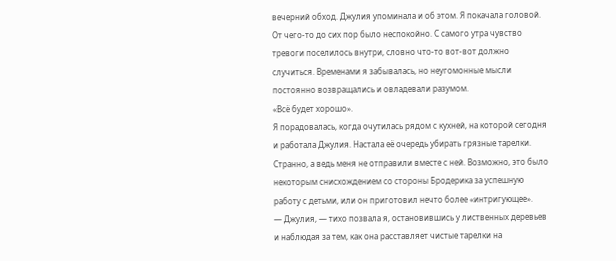вечерний обход. Джулия упоминала и об этом. Я покачала головой. От чего-то до сих пор было неспокойно. С самого утра чувство тревоги поселилось внутри, словно что-то вот-вот должно случиться. Временами я забывалась, но неугомонные мысли постоянно возвращались и овладевали разумом.
«Всё будет хорошо».
Я порадовалась, когда очутилась рядом с кухней, на которой сегодня и работала Джулия. Настала её очередь убирать грязные тарелки. Странно, а ведь меня не отправили вместе с ней. Возможно, это было некоторым снисхождением со стороны Бродерика за успешную работу с детьми, или он приготовил нечто более «интригующее».
— Джулия, — тихо позвала я, остановившись у лиственных деревьев и наблюдая за тем, как она расставляет чистые тарелки на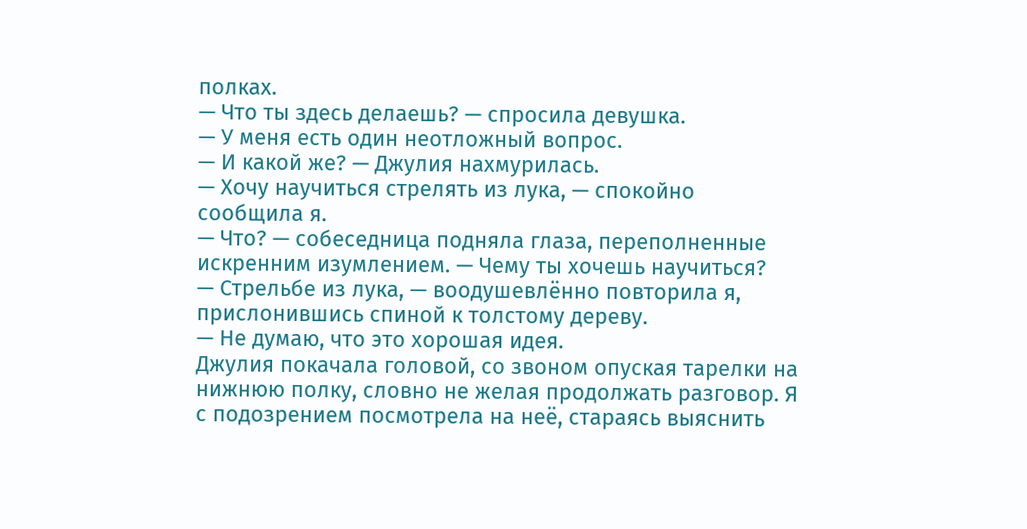полках.
— Что ты здесь делаешь? — спросила девушка.
— У меня есть один неотложный вопрос.
— И какой же? — Джулия нахмурилась.
— Хочу научиться стрелять из лука, — спокойно сообщила я.
— Что? — собеседница подняла глаза, переполненные искренним изумлением. — Чему ты хочешь научиться?
— Стрельбе из лука, — воодушевлённо повторила я, прислонившись спиной к толстому дереву.
— Не думаю, что это хорошая идея.
Джулия покачала головой, со звоном опуская тарелки на нижнюю полку, словно не желая продолжать разговор. Я с подозрением посмотрела на неё, стараясь выяснить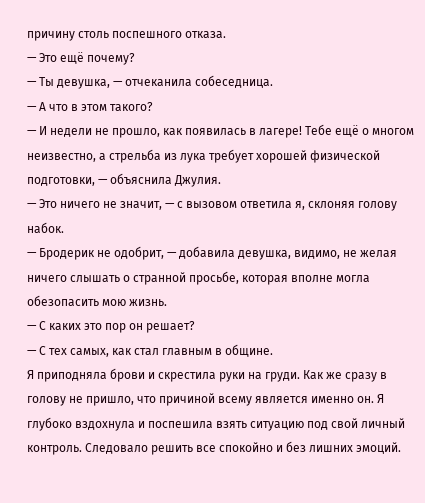причину столь поспешного отказа.
— Это ещё почему?
— Ты девушка, — отчеканила собеседница.
— А что в этом такого?
— И недели не прошло, как появилась в лагере! Тебе ещё о многом неизвестно, а стрельба из лука требует хорошей физической подготовки, — объяснила Джулия.
— Это ничего не значит, — с вызовом ответила я, склоняя голову набок.
— Бродерик не одобрит, — добавила девушка, видимо, не желая ничего слышать о странной просьбе, которая вполне могла обезопасить мою жизнь.
— С каких это пор он решает?
— С тех самых, как стал главным в общине.
Я приподняла брови и скрестила руки на груди. Как же сразу в голову не пришло, что причиной всему является именно он. Я глубоко вздохнула и поспешила взять ситуацию под свой личный контроль. Следовало решить все спокойно и без лишних эмоций.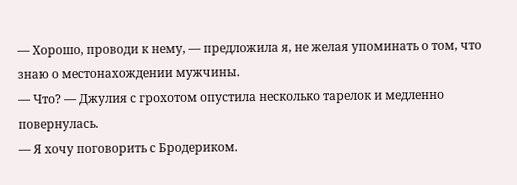— Хорошо, проводи к нему, — предложила я, не желая упоминать о том, что знаю о местонахождении мужчины.
— Что? — Джулия с грохотом опустила несколько тарелок и медленно повернулась.
— Я хочу поговорить с Бродериком.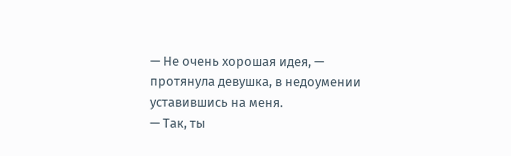— Не очень хорошая идея, — протянула девушка, в недоумении уставившись на меня.
— Так, ты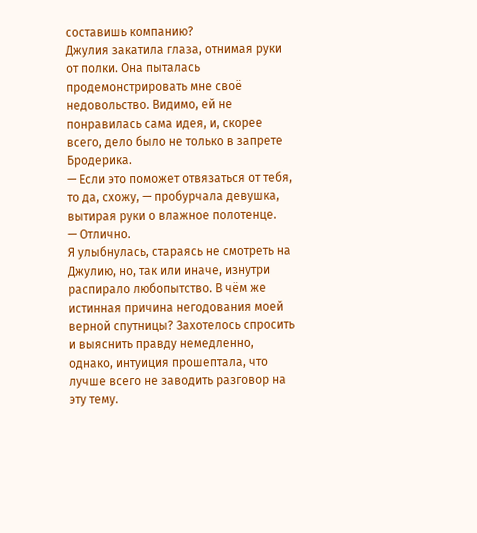составишь компанию?
Джулия закатила глаза, отнимая руки от полки. Она пыталась продемонстрировать мне своё недовольство. Видимо, ей не понравилась сама идея, и, скорее всего, дело было не только в запрете Бродерика.
— Если это поможет отвязаться от тебя, то да, схожу, — пробурчала девушка, вытирая руки о влажное полотенце.
— Отлично.
Я улыбнулась, стараясь не смотреть на Джулию, но, так или иначе, изнутри распирало любопытство. В чём же истинная причина негодования моей верной спутницы? Захотелось спросить и выяснить правду немедленно, однако, интуиция прошептала, что лучше всего не заводить разговор на эту тему.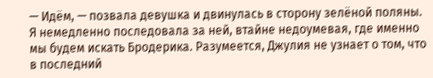— Идём, — позвала девушка и двинулась в сторону зелёной поляны.
Я немедленно последовала за ней, втайне недоумевая, где именно мы будем искать Бродерика. Разумеется, Джулия не узнает о том, что в последний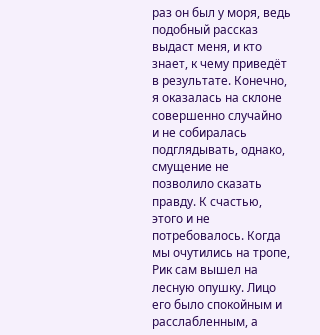раз он был у моря, ведь подобный рассказ выдаст меня, и кто знает, к чему приведёт в результате. Конечно, я оказалась на склоне совершенно случайно и не собиралась подглядывать, однако, смущение не позволило сказать правду. К счастью, этого и не потребовалось. Когда мы очутились на тропе, Рик сам вышел на лесную опушку. Лицо его было спокойным и расслабленным, а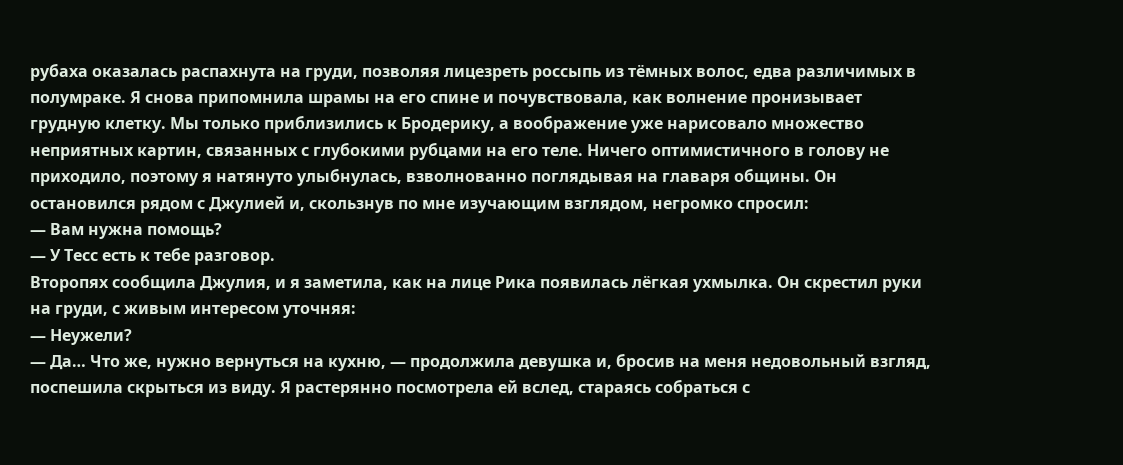рубаха оказалась распахнута на груди, позволяя лицезреть россыпь из тёмных волос, едва различимых в полумраке. Я снова припомнила шрамы на его спине и почувствовала, как волнение пронизывает грудную клетку. Мы только приблизились к Бродерику, а воображение уже нарисовало множество неприятных картин, связанных с глубокими рубцами на его теле. Ничего оптимистичного в голову не приходило, поэтому я натянуто улыбнулась, взволнованно поглядывая на главаря общины. Он остановился рядом с Джулией и, скользнув по мне изучающим взглядом, негромко спросил:
— Вам нужна помощь?
— У Тесс есть к тебе разговор.
Второпях сообщила Джулия, и я заметила, как на лице Рика появилась лёгкая ухмылка. Он скрестил руки на груди, с живым интересом уточняя:
— Неужели?
— Да… Что же, нужно вернуться на кухню, — продолжила девушка и, бросив на меня недовольный взгляд, поспешила скрыться из виду. Я растерянно посмотрела ей вслед, стараясь собраться с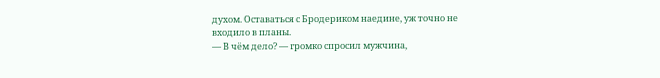духом. Оставаться с Бродериком наедине, уж точно не входило в планы.
— В чём дело? — громко спросил мужчина,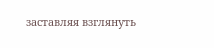заставляя взглянуть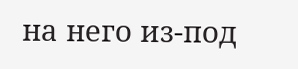на него из-под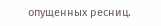опущенных ресниц.